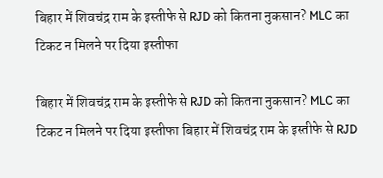बिहार में शिवचंद्र राम के इस्तीफे से RJD को कितना नुकसान? MLC का टिकट न मिलने पर दिया इस्तीफा

बिहार में शिवचंद्र राम के इस्तीफे से RJD को कितना नुकसान? MLC का टिकट न मिलने पर दिया इस्तीफा बिहार में शिवचंद्र राम के इस्तीफे से RJD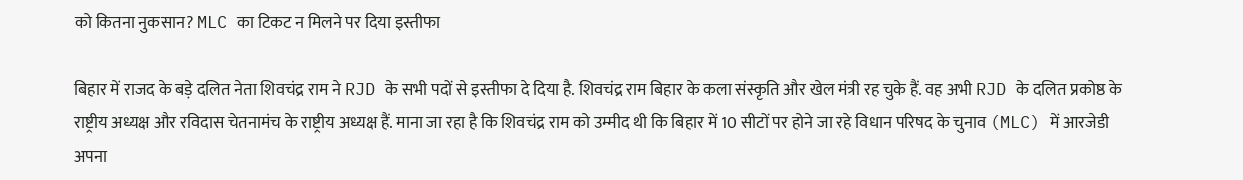को कितना नुकसान? MLC का टिकट न मिलने पर दिया इस्तीफा

बिहार में राजद के बड़े दलित नेता शिवचंद्र राम ने RJD के सभी पदों से इस्तीफा दे दिया है. शिवचंद्र राम बिहार के कला संस्कृति और खेल मंत्री रह चुके हैं. वह अभी RJD के दलित प्रकोष्ठ के राष्ट्रीय अध्यक्ष और रविदास चेतनामंच के राष्ट्रीय अध्यक्ष हैं. माना जा रहा है कि शिवचंद्र राम को उम्मीद थी कि बिहार में 10 सीटों पर होने जा रहे विधान परिषद के चुनाव (MLC) में आरजेडी अपना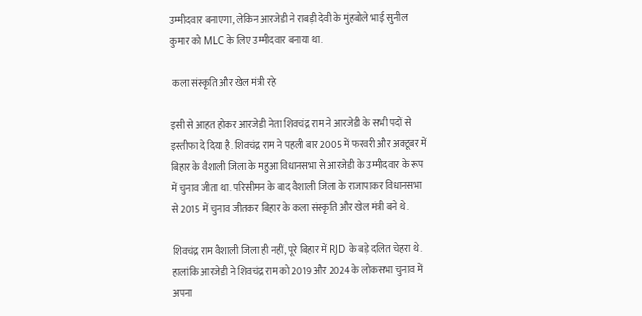उम्मीदवार बनाएगा, लेकिन आरजेडी ने राबड़ी देवी के मुंहबोले भाई सुनील कुमार को MLC के लिए उम्मीदवार बनाया था.

 कला संस्कृति और खेल मंत्री रहे

इसी से आहत होकर आरजेडी नेता शिवचंद्र राम ने आरजेडी के सभी पदों से इस्तीफा दे दिया है. शिवचंद्र राम ने पहली बार 2005 में फरवरी और अक्टूबर में बिहार के वैशाली जिला के महुआ विधानसभा से आरजेडी के उम्मीदवार के रूप में चुनाव जीता था. परिसीमन के बाद वैशाली जिला के राजापाकर विधानसभा से 2015 में चुनाव जीतकर बिहार के कला संस्कृति और खेल मंत्री बने थे.

शिवचंद्र राम वैशाली जिला ही नहीं, पूरे बिहार में RJD के बड़े दलित चेहरा थे. हालांकि आरजेडी ने शिवचंद्र राम को 2019 और 2024 के लोकसभा चुनाव में अपना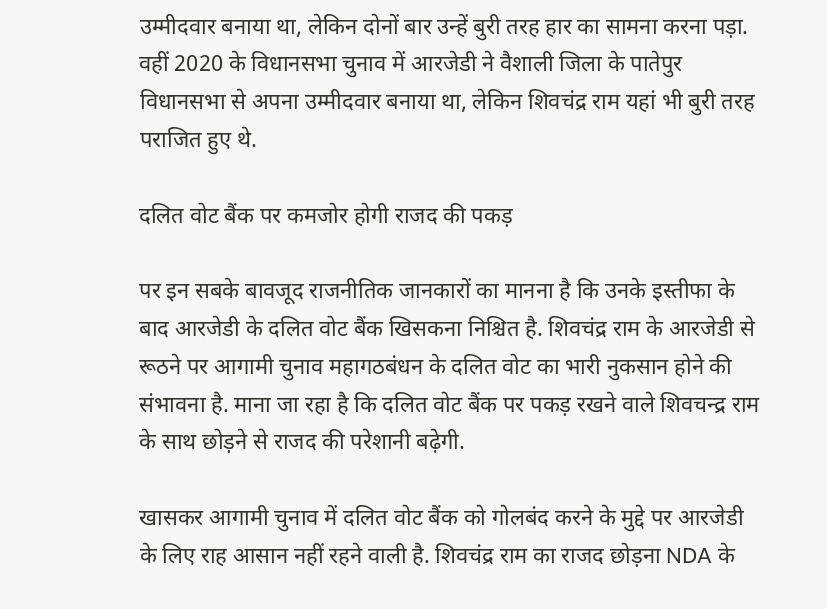उम्मीदवार बनाया था, लेकिन दोनों बार उन्हें बुरी तरह हार का सामना करना पड़ा. वहीं 2020 के विधानसभा चुनाव में आरजेडी ने वैशाली जिला के पातेपुर विधानसभा से अपना उम्मीदवार बनाया था, लेकिन शिवचंद्र राम यहां भी बुरी तरह पराजित हुए थे.

दलित वोट बैंक पर कमजोर होगी राजद की पकड़

पर इन सबके बावजूद राजनीतिक जानकारों का मानना है कि उनके इस्तीफा के बाद आरजेडी के दलित वोट बैंक खिसकना निश्चित है. शिवचंद्र राम के आरजेडी से रूठने पर आगामी चुनाव महागठबंधन के दलित वोट का भारी नुकसान होने की संभावना है. माना जा रहा है कि दलित वोट बैंक पर पकड़ रखने वाले शिवचन्द्र राम के साथ छोड़ने से राजद की परेशानी बढ़ेगी.

खासकर आगामी चुनाव में दलित वोट बैंक को गोलबंद करने के मुद्दे पर आरजेडी के लिए राह आसान नहीं रहने वाली है. शिवचंद्र राम का राजद छोड़ना NDA के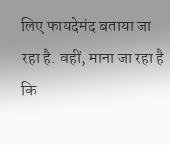लिए फायदेमंद बताया जा रहा है. वहीं, माना जा रहा है कि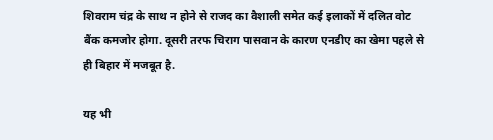शिवराम चंद्र के साथ न होने से राजद का वैशाली समेत कई इलाकों में दलित वोट बैंक कमजोर होगा. दूसरी तरफ चिराग पासवान के कारण एनडीए का खेमा पहले से ही बिहार में मजबूत है.

यह भी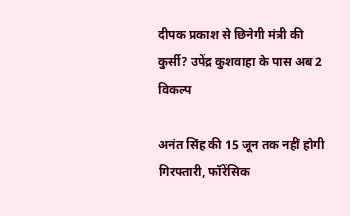दीपक प्रकाश से छिनेगी मंत्री की कुर्सी? उपेंद्र कुशवाहा के पास अब 2 विकल्प

अनंत सिंह की 15 जून तक नहीं होगी गिरफ्तारी, फॉरेंसिक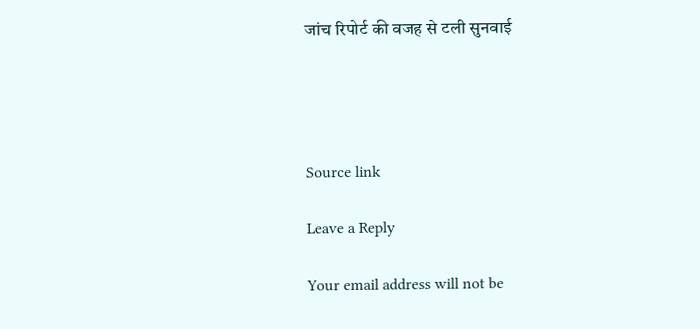जांच रिपोर्ट की वजह से टली सुनवाई




Source link

Leave a Reply

Your email address will not be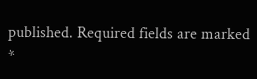published. Required fields are marked *